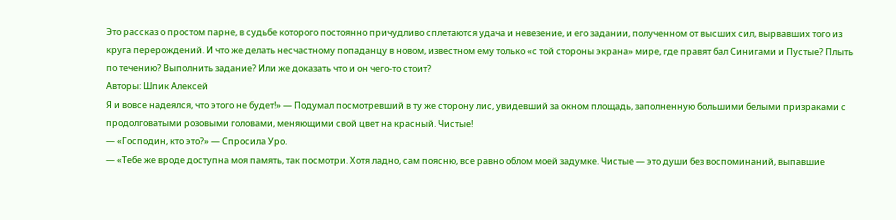Это рассказ о простом парне, в судьбе которого постоянно причудливо сплетаются удача и невезение, и его задании, полученном от высших сил, вырвавших того из круга перерождений. И что же делать несчастному попаданцу в новом, известном ему только «с той стороны экрана» мире, где правят бал Синигами и Пустые? Плыть по течению? Выполнить задание? Или же доказать что и он чего-то стоит?
Авторы: Шпик Алексей
Я и вовсе надеялся, что этого не будет!» — Подумал посмотревший в ту же сторону лис, увидевший за окном площадь, заполненную большими белыми призраками с продолговатыми розовыми головами, меняющими свой цвет на красный. Чистые!
— «Господин, кто это?» — Спросила Уро.
— «Тебе же вроде доступна моя память, так посмотри. Хотя ладно, сам поясню, все равно облом моей задумке. Чистые — это души без воспоминаний, выпавшие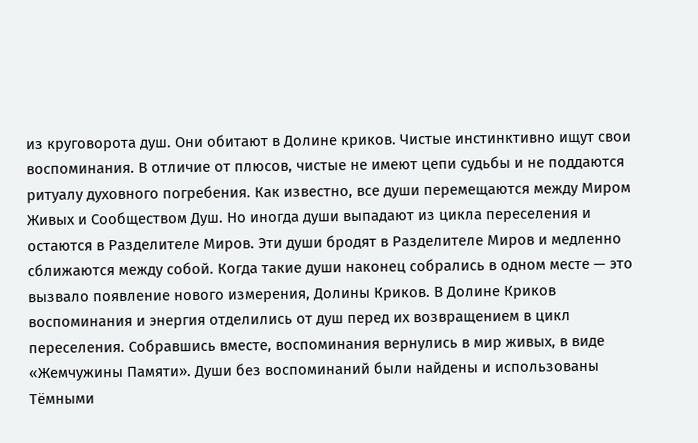из круговорота душ. Они обитают в Долине криков. Чистые инстинктивно ищут свои воспоминания. В отличие от плюсов, чистые не имеют цепи судьбы и не поддаются ритуалу духовного погребения. Как известно, все души перемещаются между Миром Живых и Сообществом Душ. Но иногда души выпадают из цикла переселения и остаются в Разделителе Миров. Эти души бродят в Разделителе Миров и медленно сближаются между собой. Когда такие души наконец собрались в одном месте — это вызвало появление нового измерения, Долины Криков. В Долине Криков воспоминания и энергия отделились от душ перед их возвращением в цикл переселения. Собравшись вместе, воспоминания вернулись в мир живых, в виде «Жемчужины Памяти». Души без воспоминаний были найдены и использованы Тёмными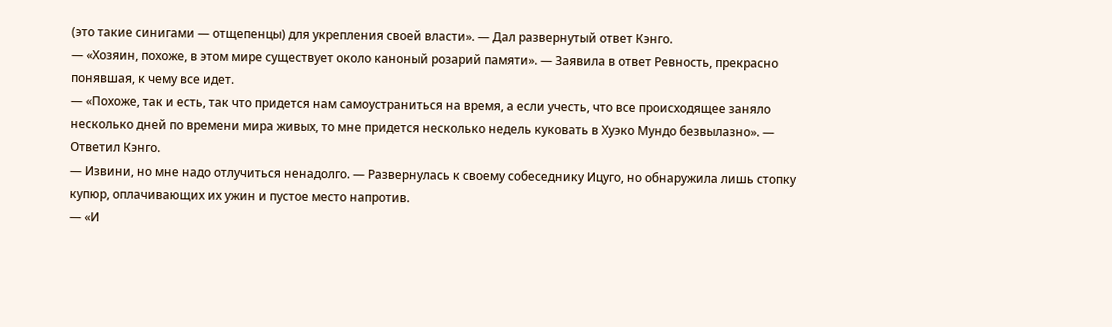(это такие синигами — отщепенцы) для укрепления своей власти». — Дал развернутый ответ Кэнго.
— «Хозяин, похоже, в этом мире существует около каноный розарий памяти». — Заявила в ответ Ревность, прекрасно понявшая, к чему все идет.
— «Похоже, так и есть, так что придется нам самоустраниться на время, а если учесть, что все происходящее заняло несколько дней по времени мира живых, то мне придется несколько недель куковать в Хуэко Мундо безвылазно». — Ответил Кэнго.
— Извини, но мне надо отлучиться ненадолго. — Развернулась к своему собеседнику Ицуго, но обнаружила лишь стопку купюр, оплачивающих их ужин и пустое место напротив.
— «И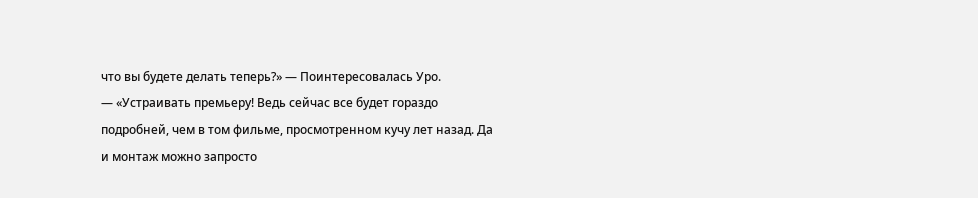что вы будете делать теперь?» — Поинтересовалась Уро.
— «Устраивать премьеру! Ведь сейчас все будет гораздо подробней, чем в том фильме, просмотренном кучу лет назад. Да и монтаж можно запросто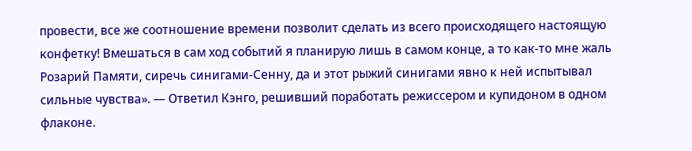провести, все же соотношение времени позволит сделать из всего происходящего настоящую конфетку! Вмешаться в сам ход событий я планирую лишь в самом конце, а то как-то мне жаль Розарий Памяти, сиречь синигами-Сенну, да и этот рыжий синигами явно к ней испытывал сильные чувства». — Ответил Кэнго, решивший поработать режиссером и купидоном в одном флаконе.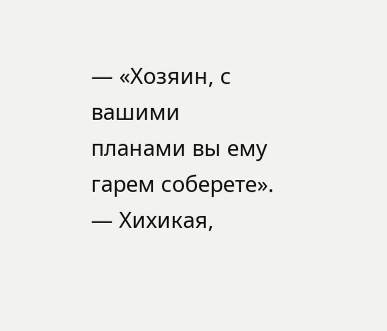— «Хозяин, с вашими планами вы ему гарем соберете». — Хихикая,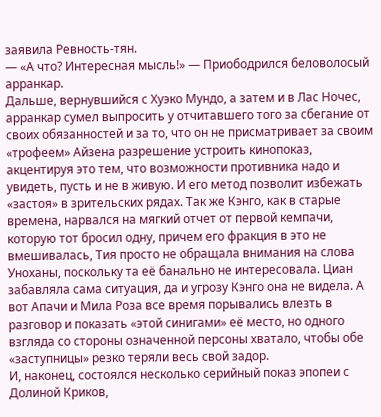заявила Ревность-тян.
— «А что? Интересная мысль!» — Приободрился беловолосый арранкар.
Дальше, вернувшийся с Хуэко Мундо, а затем и в Лас Ночес, арранкар сумел выпросить у отчитавшего того за сбегание от своих обязанностей и за то, что он не присматривает за своим «трофеем» Айзена разрешение устроить кинопоказ, акцентируя это тем, что возможности противника надо и увидеть, пусть и не в живую. И его метод позволит избежать «застоя» в зрительских рядах. Так же Кэнго, как в старые времена, нарвался на мягкий отчет от первой кемпачи, которую тот бросил одну, причем его фракция в это не вмешивалась, Тия просто не обращала внимания на слова Уноханы, поскольку та её банально не интересовала. Циан забавляла сама ситуация, да и угрозу Кэнго она не видела. А вот Апачи и Мила Роза все время порывались влезть в разговор и показать «этой синигами» её место, но одного взгляда со стороны означенной персоны хватало, чтобы обе «заступницы» резко теряли весь свой задор.
И, наконец, состоялся несколько серийный показ эпопеи с Долиной Криков,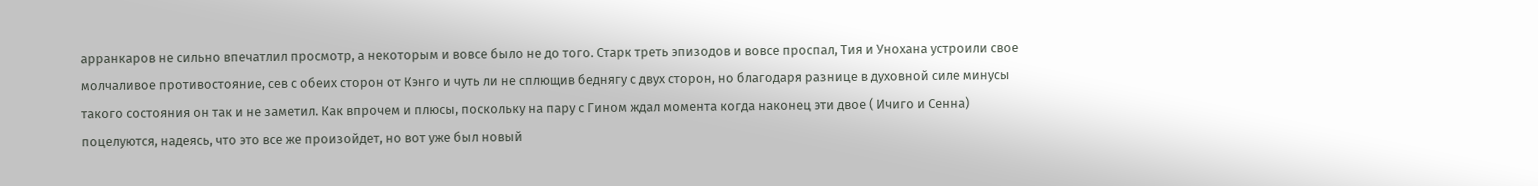арранкаров не сильно впечатлил просмотр, а некоторым и вовсе было не до того. Старк треть эпизодов и вовсе проспал, Тия и Унохана устроили свое молчаливое противостояние, сев с обеих сторон от Кэнго и чуть ли не сплющив беднягу с двух сторон, но благодаря разнице в духовной силе минусы такого состояния он так и не заметил. Как впрочем и плюсы, поскольку на пару с Гином ждал момента когда наконец эти двое ( Ичиго и Сенна) поцелуются, надеясь, что это все же произойдет, но вот уже был новый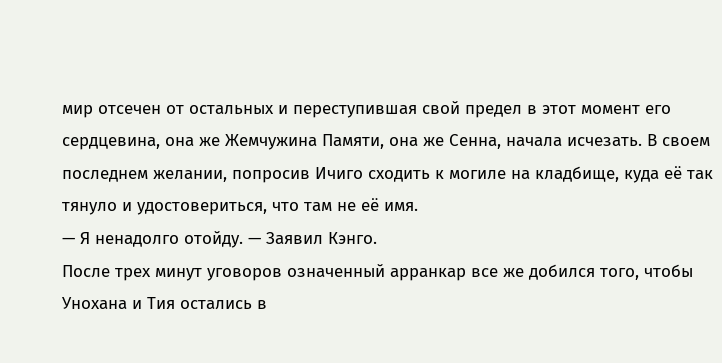мир отсечен от остальных и переступившая свой предел в этот момент его сердцевина, она же Жемчужина Памяти, она же Сенна, начала исчезать. В своем последнем желании, попросив Ичиго сходить к могиле на кладбище, куда её так тянуло и удостовериться, что там не её имя.
— Я ненадолго отойду. — Заявил Кэнго.
После трех минут уговоров означенный арранкар все же добился того, чтобы Унохана и Тия остались в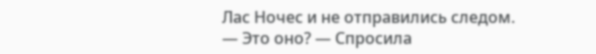Лас Ночес и не отправились следом.
— Это оно? — Спросила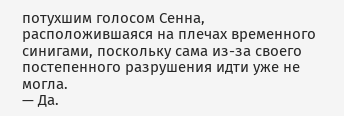потухшим голосом Сенна, расположившаяся на плечах временного синигами, поскольку сама из-за своего постепенного разрушения идти уже не могла.
— Да.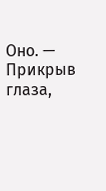Оно. — Прикрыв глаза,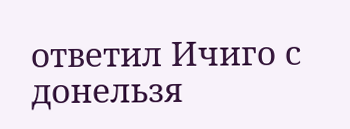ответил Ичиго с донельзя